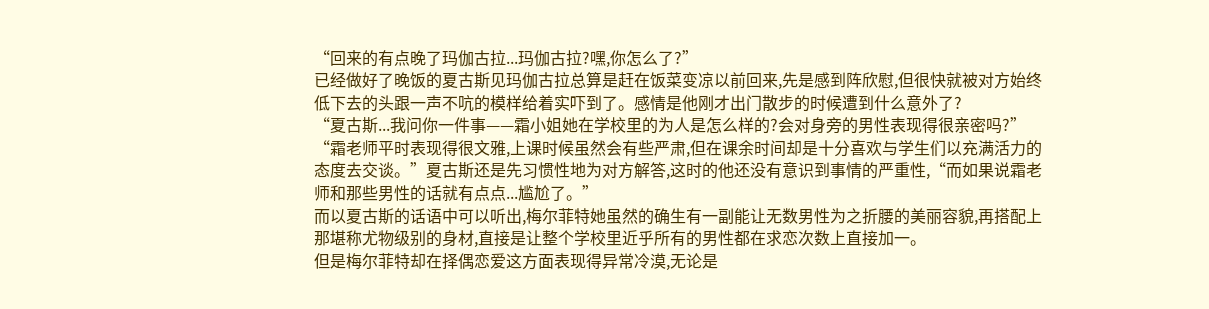“回来的有点晚了玛伽古拉...玛伽古拉?嘿,你怎么了?”
已经做好了晚饭的夏古斯见玛伽古拉总算是赶在饭菜变凉以前回来,先是感到阵欣慰,但很快就被对方始终低下去的头跟一声不吭的模样给着实吓到了。感情是他刚才出门散步的时候遭到什么意外了?
“夏古斯...我问你一件事——霜小姐她在学校里的为人是怎么样的?会对身旁的男性表现得很亲密吗?”
“霜老师平时表现得很文雅,上课时候虽然会有些严肃,但在课余时间却是十分喜欢与学生们以充满活力的态度去交谈。”夏古斯还是先习惯性地为对方解答,这时的他还没有意识到事情的严重性,“而如果说霜老师和那些男性的话就有点点...尴尬了。”
而以夏古斯的话语中可以听出,梅尔菲特她虽然的确生有一副能让无数男性为之折腰的美丽容貌,再搭配上那堪称尤物级别的身材,直接是让整个学校里近乎所有的男性都在求恋次数上直接加一。
但是梅尔菲特却在择偶恋爱这方面表现得异常冷漠,无论是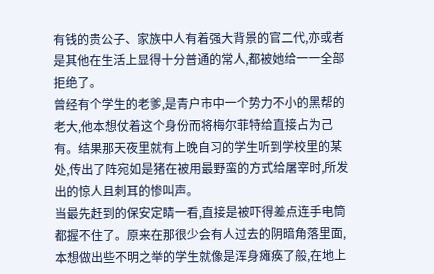有钱的贵公子、家族中人有着强大背景的官二代,亦或者是其他在生活上显得十分普通的常人,都被她给一一全部拒绝了。
曾经有个学生的老爹,是青户市中一个势力不小的黑帮的老大,他本想仗着这个身份而将梅尔菲特给直接占为己有。结果那天夜里就有上晚自习的学生听到学校里的某处,传出了阵宛如是猪在被用最野蛮的方式给屠宰时,所发出的惊人且刺耳的惨叫声。
当最先赶到的保安定睛一看,直接是被吓得差点连手电筒都握不住了。原来在那很少会有人过去的阴暗角落里面,本想做出些不明之举的学生就像是浑身瘫痪了般,在地上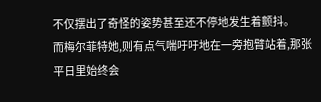不仅摆出了奇怪的姿势甚至还不停地发生着颤抖。
而梅尔菲特她,则有点气喘吁吁地在一旁抱臂站着,那张平日里始终会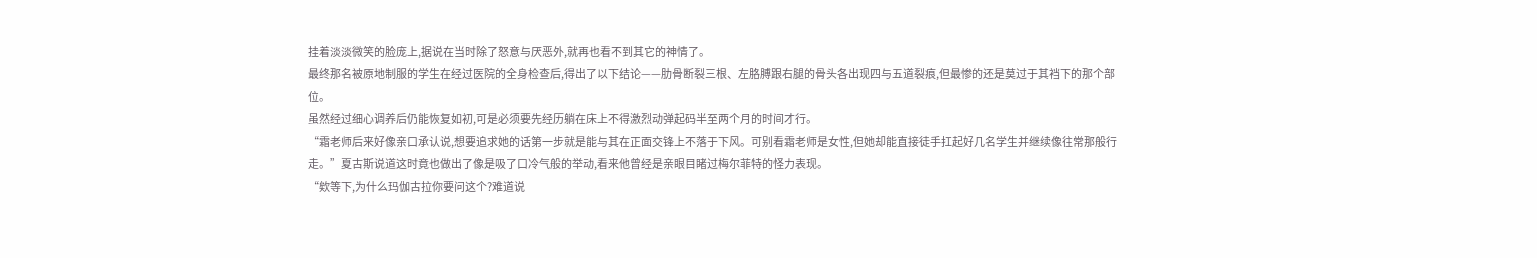挂着淡淡微笑的脸庞上,据说在当时除了怒意与厌恶外,就再也看不到其它的神情了。
最终那名被原地制服的学生在经过医院的全身检查后,得出了以下结论——肋骨断裂三根、左胳膊跟右腿的骨头各出现四与五道裂痕,但最惨的还是莫过于其裆下的那个部位。
虽然经过细心调养后仍能恢复如初,可是必须要先经历躺在床上不得激烈动弹起码半至两个月的时间才行。
“霜老师后来好像亲口承认说,想要追求她的话第一步就是能与其在正面交锋上不落于下风。可别看霜老师是女性,但她却能直接徒手扛起好几名学生并继续像往常那般行走。”夏古斯说道这时竟也做出了像是吸了口冷气般的举动,看来他曾经是亲眼目睹过梅尔菲特的怪力表现。
“欸等下,为什么玛伽古拉你要问这个?难道说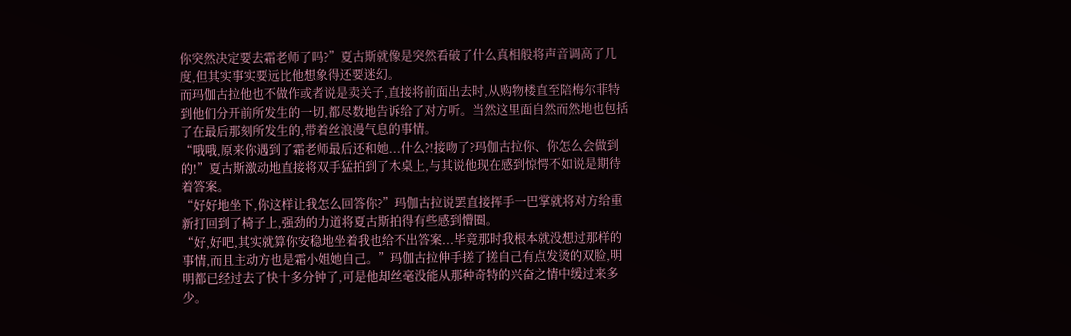你突然决定要去霜老师了吗?”夏古斯就像是突然看破了什么真相般将声音调高了几度,但其实事实要远比他想象得还要迷幻。
而玛伽古拉他也不做作或者说是卖关子,直接将前面出去时,从购物楼直至陪梅尔菲特到他们分开前所发生的一切,都尽数地告诉给了对方听。当然这里面自然而然地也包括了在最后那刻所发生的,带着丝浪漫气息的事情。
“哦哦,原来你遇到了霜老师最后还和她...什么?!接吻了?玛伽古拉你、你怎么会做到的!”夏古斯激动地直接将双手猛拍到了木桌上,与其说他现在感到惊愕不如说是期待着答案。
“好好地坐下,你这样让我怎么回答你?”玛伽古拉说罢直接挥手一巴掌就将对方给重新打回到了椅子上,强劲的力道将夏古斯拍得有些感到懵圈。
“好,好吧,其实就算你安稳地坐着我也给不出答案...毕竟那时我根本就没想过那样的事情,而且主动方也是霜小姐她自己。”玛伽古拉伸手搓了搓自己有点发烫的双脸,明明都已经过去了快十多分钟了,可是他却丝毫没能从那种奇特的兴奋之情中缓过来多少。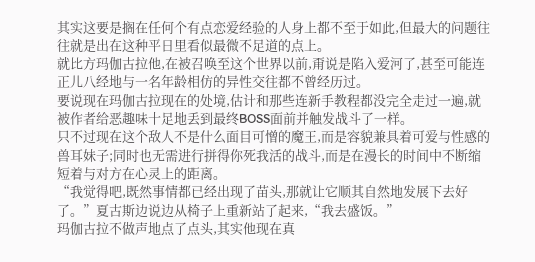其实这要是搁在任何个有点恋爱经验的人身上都不至于如此,但最大的问题往往就是出在这种平日里看似最微不足道的点上。
就比方玛伽古拉他,在被召唤至这个世界以前,甭说是陷入爱河了,甚至可能连正儿八经地与一名年龄相仿的异性交往都不曾经历过。
要说现在玛伽古拉现在的处境,估计和那些连新手教程都没完全走过一遍,就被作者给恶趣味十足地丢到最终BOSS面前并触发战斗了一样。
只不过现在这个敌人不是什么面目可憎的魔王,而是容貌兼具着可爱与性感的兽耳妹子;同时也无需进行拼得你死我活的战斗,而是在漫长的时间中不断缩短着与对方在心灵上的距离。
“我觉得吧,既然事情都已经出现了苗头,那就让它顺其自然地发展下去好了。”夏古斯边说边从椅子上重新站了起来,“我去盛饭。”
玛伽古拉不做声地点了点头,其实他现在真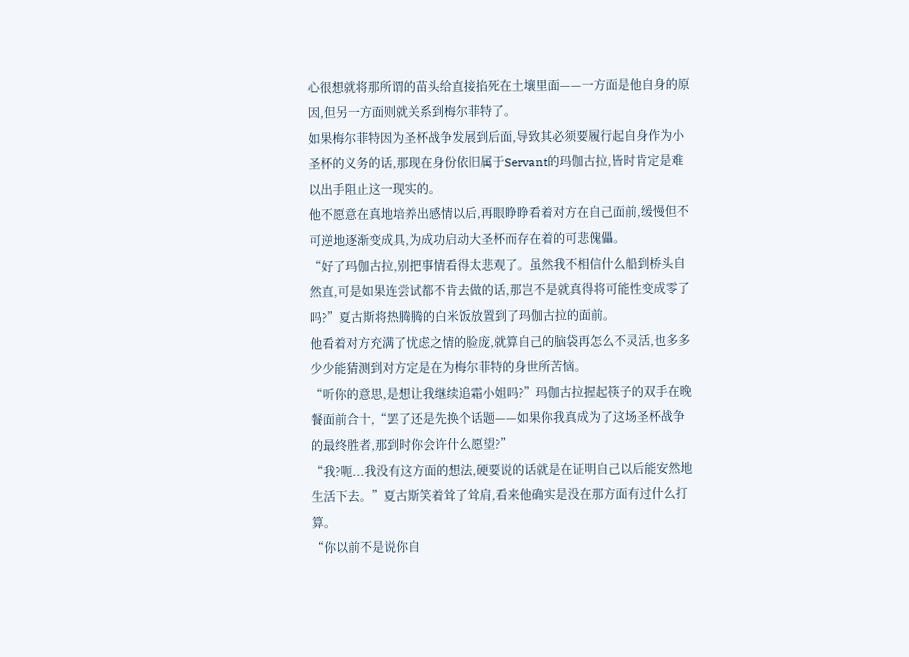心很想就将那所谓的苗头给直接掐死在土壤里面——一方面是他自身的原因,但另一方面则就关系到梅尔菲特了。
如果梅尔菲特因为圣杯战争发展到后面,导致其必须要履行起自身作为小圣杯的义务的话,那现在身份依旧属于Servant的玛伽古拉,皆时肯定是难以出手阻止这一现实的。
他不愿意在真地培养出感情以后,再眼睁睁看着对方在自己面前,缓慢但不可逆地逐渐变成具,为成功启动大圣杯而存在着的可悲傀儡。
“好了玛伽古拉,别把事情看得太悲观了。虽然我不相信什么船到桥头自然直,可是如果连尝试都不肯去做的话,那岂不是就真得将可能性变成零了吗?”夏古斯将热腾腾的白米饭放置到了玛伽古拉的面前。
他看着对方充满了忧虑之情的脸庞,就算自己的脑袋再怎么不灵活,也多多少少能猜测到对方定是在为梅尔菲特的身世所苦恼。
“听你的意思,是想让我继续追霜小姐吗?”玛伽古拉握起筷子的双手在晚餐面前合十,“罢了还是先换个话题——如果你我真成为了这场圣杯战争的最终胜者,那到时你会许什么愿望?”
“我?呃...我没有这方面的想法,硬要说的话就是在证明自己以后能安然地生活下去。”夏古斯笑着耸了耸肩,看来他确实是没在那方面有过什么打算。
“你以前不是说你自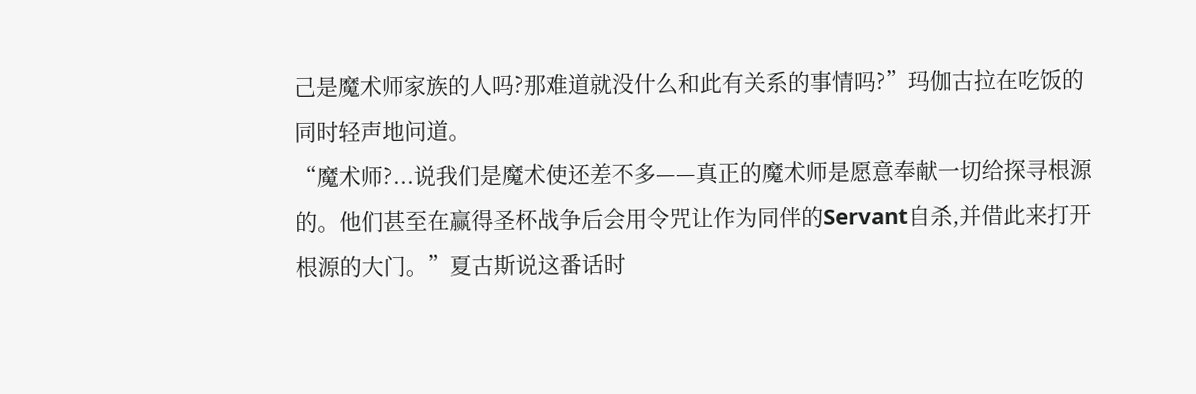己是魔术师家族的人吗?那难道就没什么和此有关系的事情吗?”玛伽古拉在吃饭的同时轻声地问道。
“魔术师?...说我们是魔术使还差不多——真正的魔术师是愿意奉献一切给探寻根源的。他们甚至在赢得圣杯战争后会用令咒让作为同伴的Servant自杀,并借此来打开根源的大门。”夏古斯说这番话时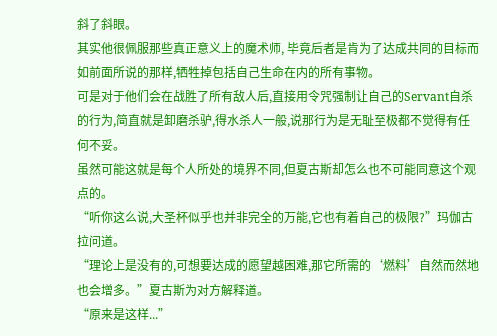斜了斜眼。
其实他很佩服那些真正意义上的魔术师, 毕竟后者是肯为了达成共同的目标而如前面所说的那样,牺牲掉包括自己生命在内的所有事物。
可是对于他们会在战胜了所有敌人后,直接用令咒强制让自己的Servant自杀的行为,简直就是卸磨杀驴,得水杀人一般,说那行为是无耻至极都不觉得有任何不妥。
虽然可能这就是每个人所处的境界不同,但夏古斯却怎么也不可能同意这个观点的。
“听你这么说,大圣杯似乎也并非完全的万能,它也有着自己的极限?”玛伽古拉问道。
“理论上是没有的,可想要达成的愿望越困难,那它所需的‘燃料’自然而然地也会增多。”夏古斯为对方解释道。
“原来是这样...”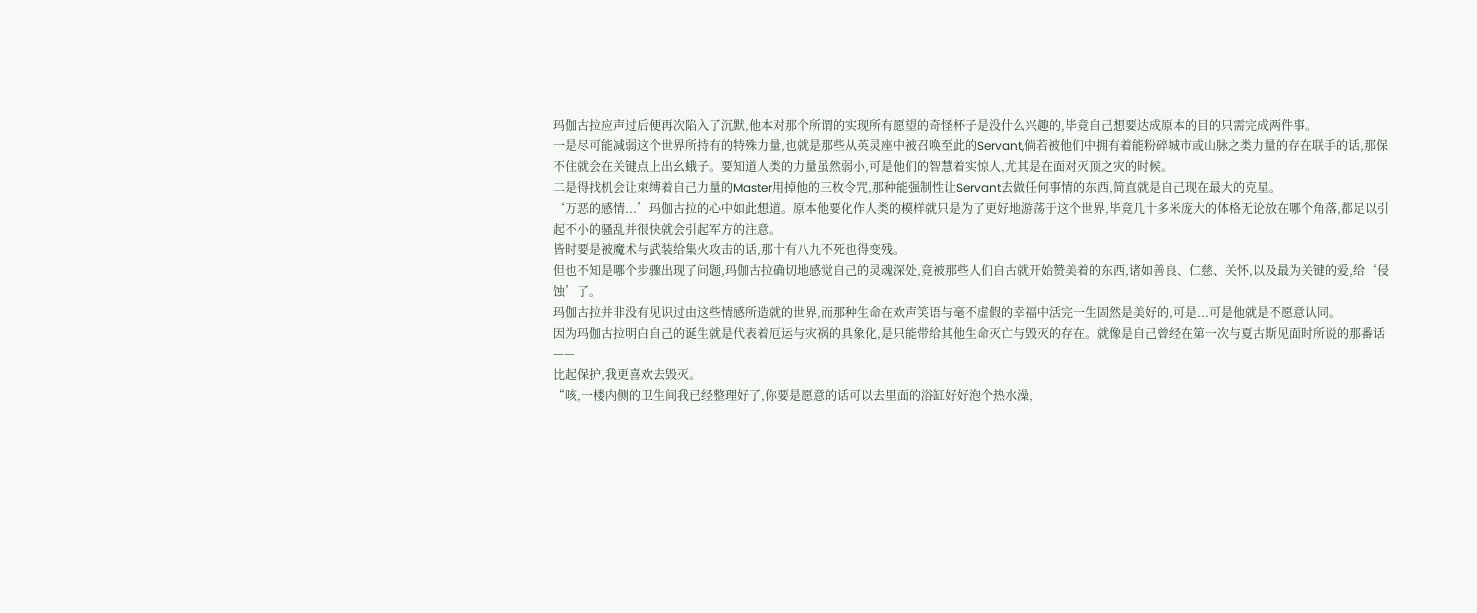玛伽古拉应声过后便再次陷入了沉默,他本对那个所谓的实现所有愿望的奇怪杯子是没什么兴趣的,毕竟自己想要达成原本的目的只需完成两件事。
一是尽可能减弱这个世界所持有的特殊力量,也就是那些从英灵座中被召唤至此的Servant,倘若被他们中拥有着能粉碎城市或山脉之类力量的存在联手的话,那保不住就会在关键点上出幺蛾子。要知道人类的力量虽然弱小,可是他们的智慧着实惊人,尤其是在面对灭顶之灾的时候。
二是得找机会让束缚着自己力量的Master用掉他的三枚令咒,那种能强制性让Servant去做任何事情的东西,简直就是自己现在最大的克星。
‘万恶的感情...’玛伽古拉的心中如此想道。原本他要化作人类的模样就只是为了更好地游荡于这个世界,毕竟几十多米庞大的体格无论放在哪个角落,都足以引起不小的骚乱并很快就会引起军方的注意。
皆时要是被魔术与武装给集火攻击的话,那十有八九不死也得变残。
但也不知是哪个步骤出现了问题,玛伽古拉确切地感觉自己的灵魂深处,竟被那些人们自古就开始赞美着的东西,诸如善良、仁慈、关怀,以及最为关键的爱,给‘侵蚀’了。
玛伽古拉并非没有见识过由这些情感所造就的世界,而那种生命在欢声笑语与毫不虚假的幸福中活完一生固然是美好的,可是...可是他就是不愿意认同。
因为玛伽古拉明白自己的诞生就是代表着厄运与灾祸的具象化,是只能带给其他生命灭亡与毁灭的存在。就像是自己曾经在第一次与夏古斯见面时所说的那番话——
比起保护,我更喜欢去毁灭。
“咳,一楼内侧的卫生间我已经整理好了,你要是愿意的话可以去里面的浴缸好好泡个热水澡,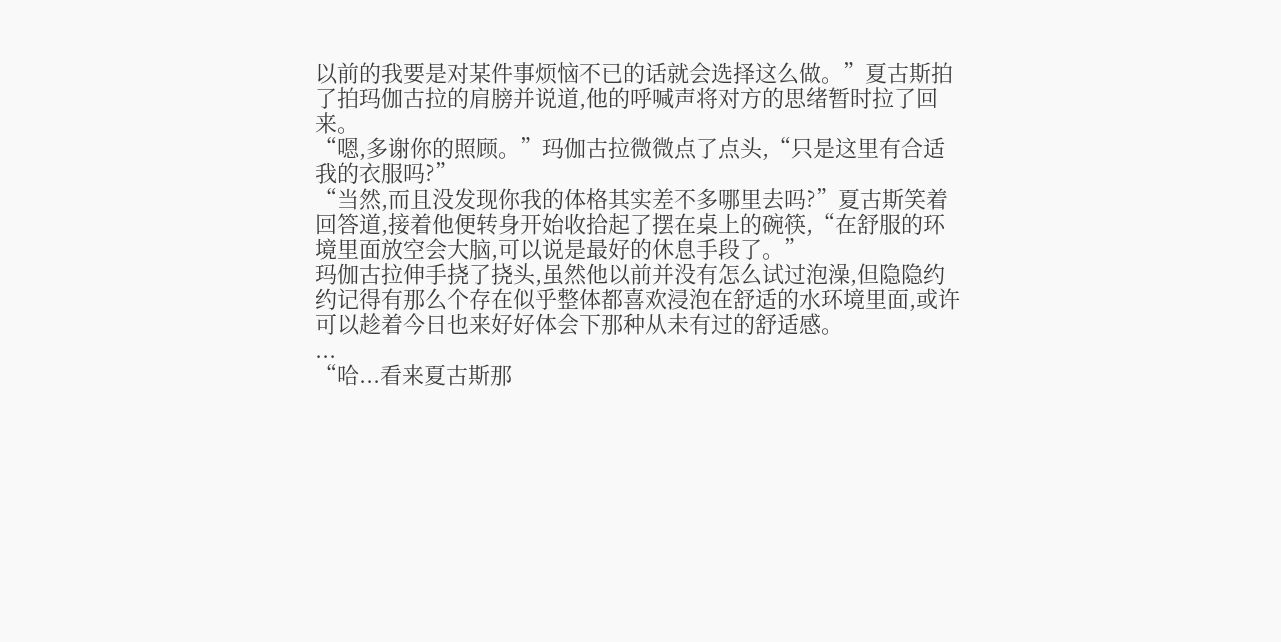以前的我要是对某件事烦恼不已的话就会选择这么做。”夏古斯拍了拍玛伽古拉的肩膀并说道,他的呼喊声将对方的思绪暂时拉了回来。
“嗯,多谢你的照顾。”玛伽古拉微微点了点头,“只是这里有合适我的衣服吗?”
“当然,而且没发现你我的体格其实差不多哪里去吗?”夏古斯笑着回答道,接着他便转身开始收拾起了摆在桌上的碗筷,“在舒服的环境里面放空会大脑,可以说是最好的休息手段了。”
玛伽古拉伸手挠了挠头,虽然他以前并没有怎么试过泡澡,但隐隐约约记得有那么个存在似乎整体都喜欢浸泡在舒适的水环境里面,或许可以趁着今日也来好好体会下那种从未有过的舒适感。
...
“哈...看来夏古斯那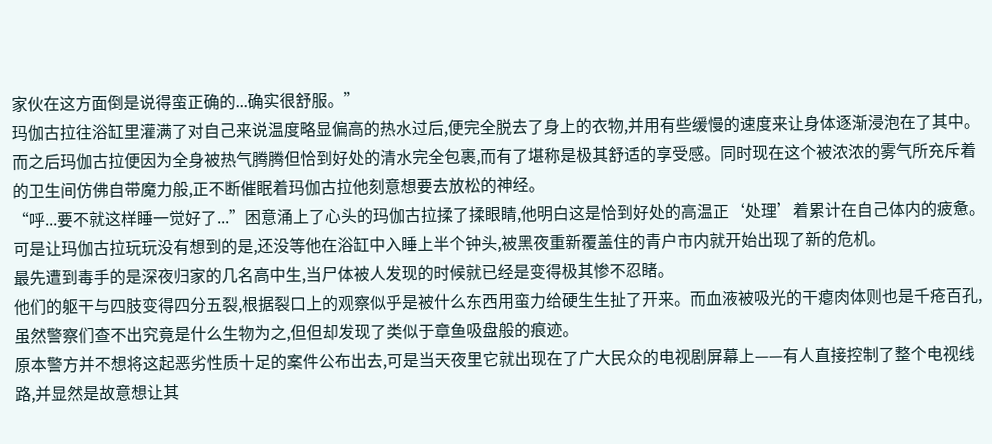家伙在这方面倒是说得蛮正确的...确实很舒服。”
玛伽古拉往浴缸里灌满了对自己来说温度略显偏高的热水过后,便完全脱去了身上的衣物,并用有些缓慢的速度来让身体逐渐浸泡在了其中。
而之后玛伽古拉便因为全身被热气腾腾但恰到好处的清水完全包裹,而有了堪称是极其舒适的享受感。同时现在这个被浓浓的雾气所充斥着的卫生间仿佛自带魔力般,正不断催眠着玛伽古拉他刻意想要去放松的神经。
“呼...要不就这样睡一觉好了...”困意涌上了心头的玛伽古拉揉了揉眼睛,他明白这是恰到好处的高温正‘处理’着累计在自己体内的疲惫。
可是让玛伽古拉玩玩没有想到的是,还没等他在浴缸中入睡上半个钟头,被黑夜重新覆盖住的青户市内就开始出现了新的危机。
最先遭到毒手的是深夜归家的几名高中生,当尸体被人发现的时候就已经是变得极其惨不忍睹。
他们的躯干与四肢变得四分五裂,根据裂口上的观察似乎是被什么东西用蛮力给硬生生扯了开来。而血液被吸光的干瘪肉体则也是千疮百孔,虽然警察们查不出究竟是什么生物为之,但但却发现了类似于章鱼吸盘般的痕迹。
原本警方并不想将这起恶劣性质十足的案件公布出去,可是当天夜里它就出现在了广大民众的电视剧屏幕上——有人直接控制了整个电视线路,并显然是故意想让其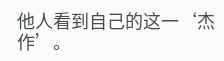他人看到自己的这一‘杰作’。